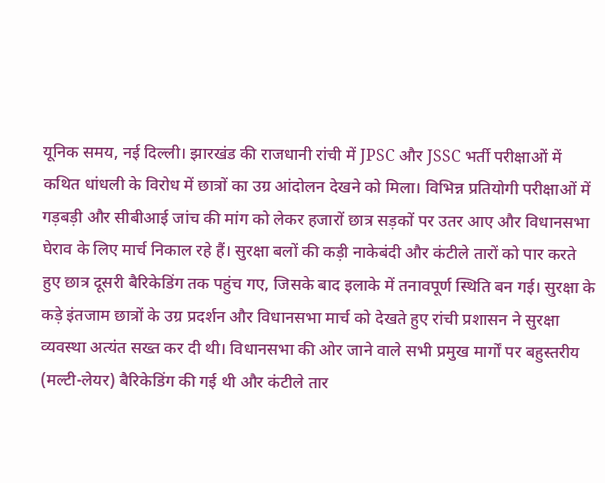यूनिक समय, नई दिल्ली। झारखंड की राजधानी रांची में JPSC और JSSC भर्ती परीक्षाओं में कथित धांधली के विरोध में छात्रों का उग्र आंदोलन देखने को मिला। विभिन्न प्रतियोगी परीक्षाओं में गड़बड़ी और सीबीआई जांच की मांग को लेकर हजारों छात्र सड़कों पर उतर आए और विधानसभा घेराव के लिए मार्च निकाल रहे हैं। सुरक्षा बलों की कड़ी नाकेबंदी और कंटीले तारों को पार करते हुए छात्र दूसरी बैरिकेडिंग तक पहुंच गए, जिसके बाद इलाके में तनावपूर्ण स्थिति बन गई। सुरक्षा के कड़े इंतजाम छात्रों के उग्र प्रदर्शन और विधानसभा मार्च को देखते हुए रांची प्रशासन ने सुरक्षा व्यवस्था अत्यंत सख्त कर दी थी। विधानसभा की ओर जाने वाले सभी प्रमुख मार्गों पर बहुस्तरीय (मल्टी-लेयर) बैरिकेडिंग की गई थी और कंटीले तार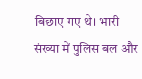बिछाए गए थे। भारी संख्या में पुलिस बल और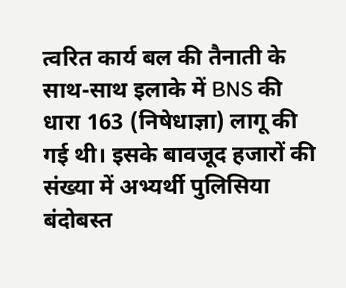त्वरित कार्य बल की तैनाती के साथ-साथ इलाके में BNS की धारा 163 (निषेधाज्ञा) लागू की गई थी। इसके बावजूद हजारों की संख्या में अभ्यर्थी पुलिसिया बंदोबस्त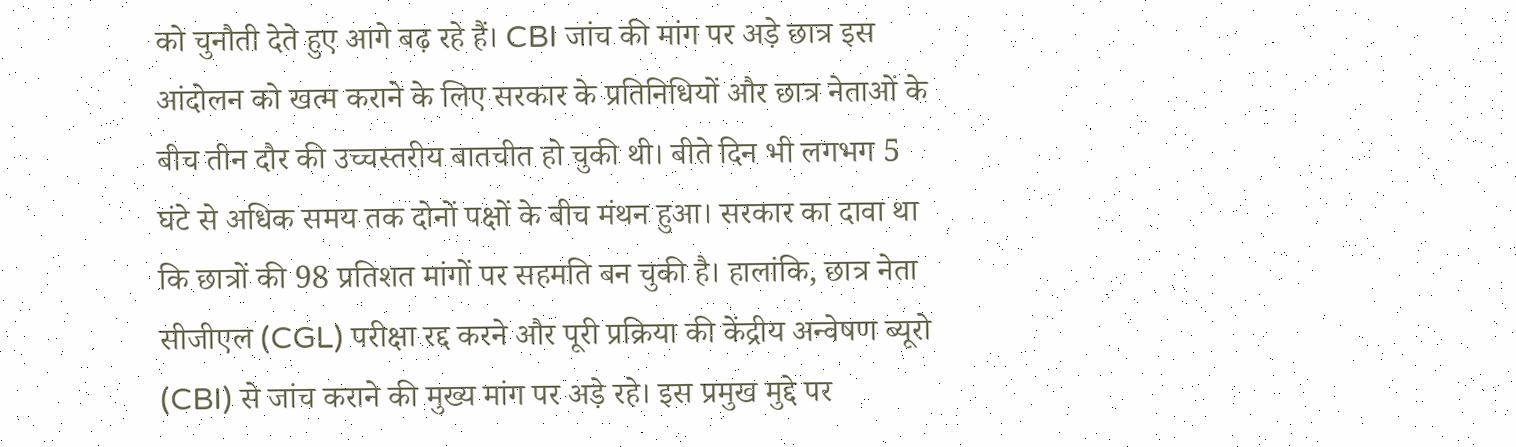को चुनौती देते हुए आगे बढ़ रहे हैं। CBI जांच की मांग पर अड़े छात्र इस आंदोलन को खत्म कराने के लिए सरकार के प्रतिनिधियों और छात्र नेताओं के बीच तीन दौर की उच्चस्तरीय बातचीत हो चुकी थी। बीते दिन भी लगभग 5 घंटे से अधिक समय तक दोनों पक्षों के बीच मंथन हुआ। सरकार का दावा था कि छात्रों की 98 प्रतिशत मांगों पर सहमति बन चुकी है। हालांकि, छात्र नेता सीजीएल (CGL) परीक्षा रद्द करने और पूरी प्रक्रिया की केंद्रीय अन्वेषण ब्यूरो (CBI) से जांच कराने की मुख्य मांग पर अड़े रहे। इस प्रमुख मुद्दे पर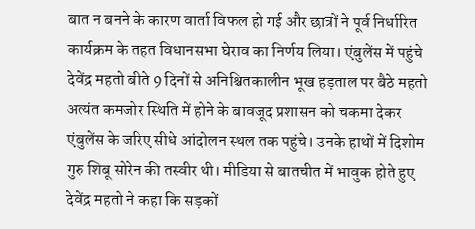बात न बनने के कारण वार्ता विफल हो गई और छात्रों ने पूर्व निर्धारित कार्यक्रम के तहत विधानसभा घेराव का निर्णय लिया। एंबुलेंस में पहुंचे देवेंद्र महतो बीते 9 दिनों से अनिश्चितकालीन भूख हड़ताल पर बैठे महतो अत्यंत कमजोर स्थिति में होने के बावजूद प्रशासन को चकमा देकर एंबुलेंस के जरिए सीधे आंदोलन स्थल तक पहुंचे। उनके हाथों में दिशोम गुरु शिबू सोरेन की तस्वीर थी। मीडिया से बातचीत में भावुक होते हुए देवेंद्र महतो ने कहा कि सड़कों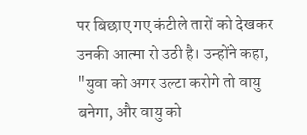पर बिछाए गए कंटीले तारों को देखकर उनकी आत्मा रो उठी है। उन्होंने कहा, "युवा को अगर उल्टा करोगे तो वायु बनेगा, और वायु को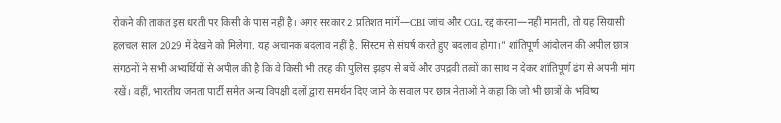रोकने की ताकत इस धरती पर किसी के पास नहीं है। अगर सरकार 2 प्रतिशत मांगें—CBI जांच और CGL रद्द करना—नहीं मानती, तो यह सियासी हलचल साल 2029 में देखने को मिलेगा. यह अचानक बदलाव नहीं है. सिस्टम से संघर्ष करते हुए बदलाव होगा।" शांतिपूर्ण आंदोलन की अपील छात्र संगठनों ने सभी अभ्यर्थियों से अपील की है कि वे किसी भी तरह की पुलिस झड़प से बचें और उपद्रवी तत्वों का साथ न देकर शांतिपूर्ण ढंग से अपनी मांग रखें। वहीं, भारतीय जनता पार्टी समेत अन्य विपक्षी दलों द्वारा समर्थन दिए जाने के सवाल पर छात्र नेताओं ने कहा कि जो भी छात्रों के भविष्य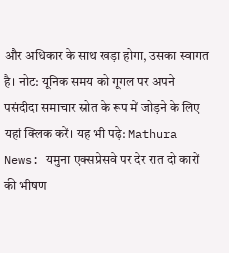और अधिकार के साथ खड़ा होगा, उसका स्वागत है। नोट: यूनिक समय को गूगल पर अपने पसंदीदा समाचार स्रोत के रूप में जोड़ने के लिए यहां क्लिक करें। यह भी पढ़े: Mathura News: यमुना एक्सप्रेसवे पर देर रात दो कारों की भीषण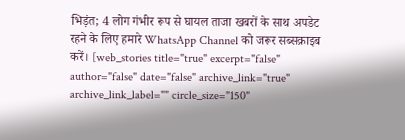भिड़ंत; 4 लोग गंभीर रूप से घायल ताजा खबरों के साथ अपडेट रहने के लिए हमारे WhatsApp Channel को जरूर सब्सक्राइब करें। [web_stories title="true" excerpt="false" author="false" date="false" archive_link="true" archive_link_label="" circle_size="150"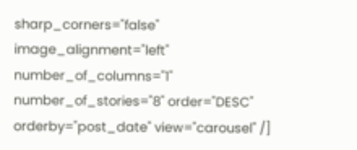sharp_corners="false" image_alignment="left" number_of_columns="1" number_of_stories="8" order="DESC" orderby="post_date" view="carousel" /]